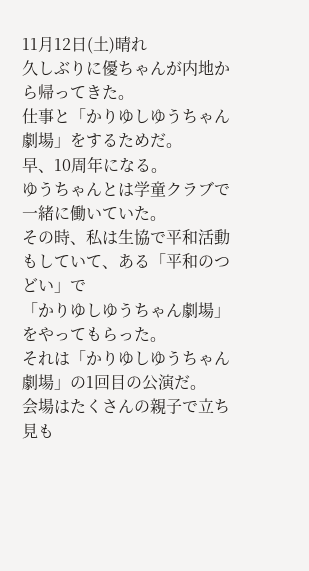11月12日(土)晴れ
久しぶりに優ちゃんが内地から帰ってきた。
仕事と「かりゆしゆうちゃん劇場」をするためだ。
早、10周年になる。
ゆうちゃんとは学童クラブで一緒に働いていた。
その時、私は生協で平和活動もしていて、ある「平和のつどい」で
「かりゆしゆうちゃん劇場」をやってもらった。
それは「かりゆしゆうちゃん劇場」の1回目の公演だ。
会場はたくさんの親子で立ち見も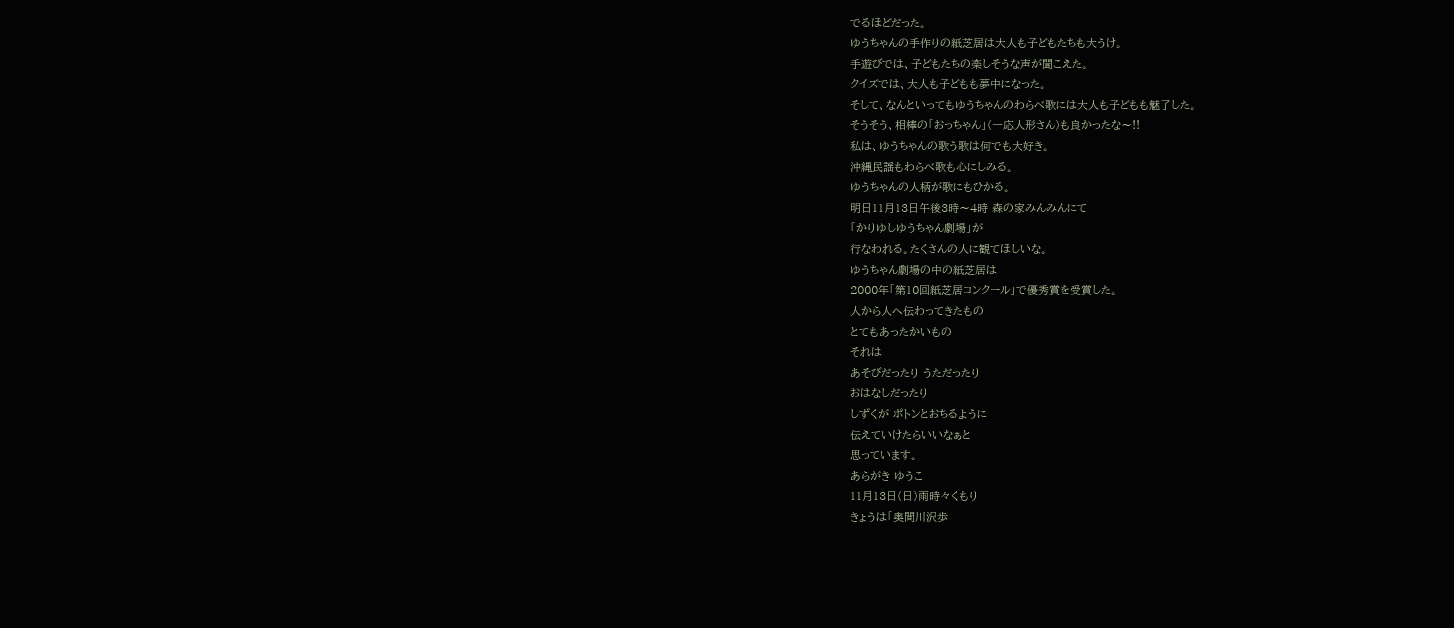でるほどだった。
ゆうちゃんの手作りの紙芝居は大人も子どもたちも大うけ。
手遊びでは、子どもたちの楽しそうな声が聞こえた。
クイズでは、大人も子どもも夢中になった。
そして、なんといってもゆうちゃんのわらべ歌には大人も子どもも魅了した。
そうそう、相棒の「おっちゃん」(一応人形さん)も良かったな〜!!
私は、ゆうちゃんの歌う歌は何でも大好き。
沖縄民謡もわらべ歌も心にしみる。
ゆうちゃんの人柄が歌にもひかる。
明日11月13日午後3時〜4時 森の家みんみんにて
「かりゆしゆうちゃん劇場」が
行なわれる。たくさんの人に観てほしいな。
ゆうちゃん劇場の中の紙芝居は
2000年「第10回紙芝居コンクール」で優秀賞を受賞した。
人から人へ伝わってきたもの
とてもあったかいもの
それは
あそびだったり うただったり
おはなしだったり
しずくが ポトンとおちるように
伝えていけたらいいなぁと
思っています。
あらがき ゆうこ
11月13日(日)雨時々くもり
きょうは「奥間川沢歩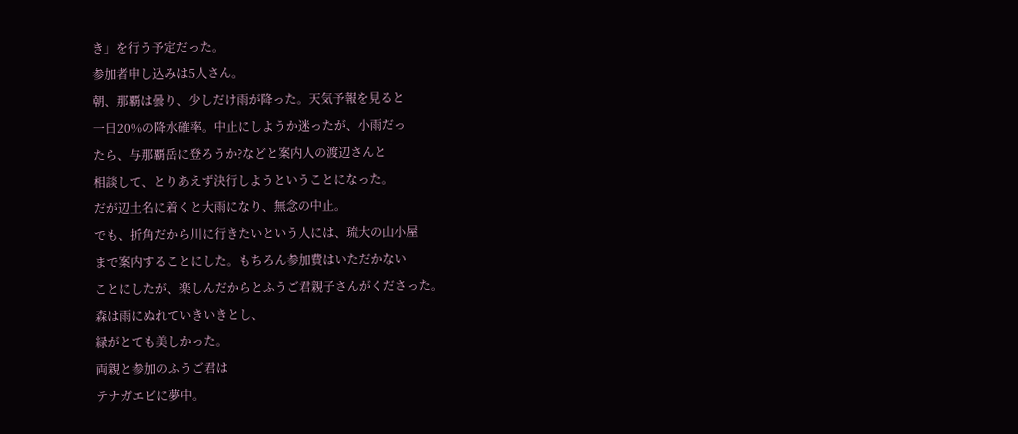き」を行う予定だった。
参加者申し込みは5人さん。
朝、那覇は曇り、少しだけ雨が降った。天気予報を見ると
一日20%の降水確率。中止にしようか迷ったが、小雨だっ
たら、与那覇岳に登ろうか?などと案内人の渡辺さんと
相談して、とりあえず決行しようということになった。
だが辺土名に着くと大雨になり、無念の中止。
でも、折角だから川に行きたいという人には、琉大の山小屋
まで案内することにした。もちろん参加費はいただかない
ことにしたが、楽しんだからとふうご君親子さんがくださった。
森は雨にぬれていきいきとし、
緑がとても美しかった。
両親と参加のふうご君は
テナガエビに夢中。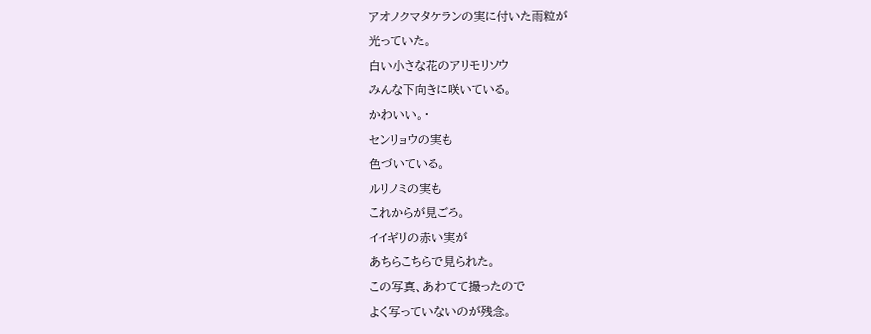アオノクマタケランの実に付いた雨粒が
光っていた。
白い小さな花のアリモリソウ
みんな下向きに咲いている。
かわいい。・
センリョウの実も
色づいている。
ルリノミの実も
これからが見ごろ。
イイギリの赤い実が
あちらこちらで見られた。
この写真、あわてて撮ったので
よく写っていないのが残念。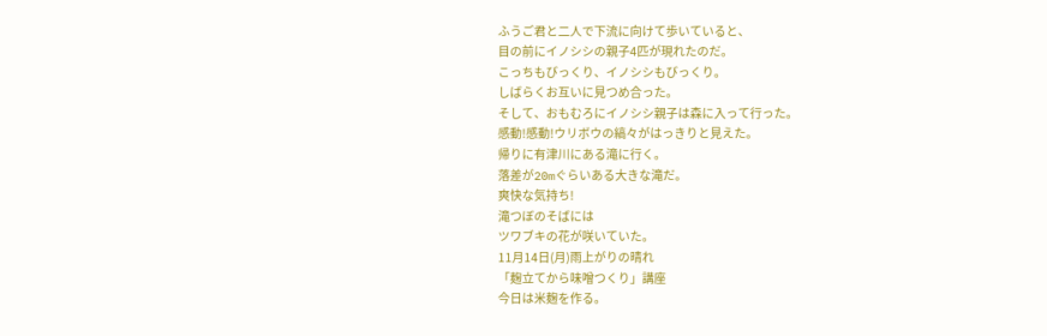ふうご君と二人で下流に向けて歩いていると、
目の前にイノシシの親子4匹が現れたのだ。
こっちもびっくり、イノシシもびっくり。
しばらくお互いに見つめ合った。
そして、おもむろにイノシシ親子は森に入って行った。
感動!感動!ウリボウの縞々がはっきりと見えた。
帰りに有津川にある滝に行く。
落差が20mぐらいある大きな滝だ。
爽快な気持ち!
滝つぼのそばには
ツワブキの花が咲いていた。
11月14日(月)雨上がりの晴れ
「麹立てから味噌つくり」講座
今日は米麹を作る。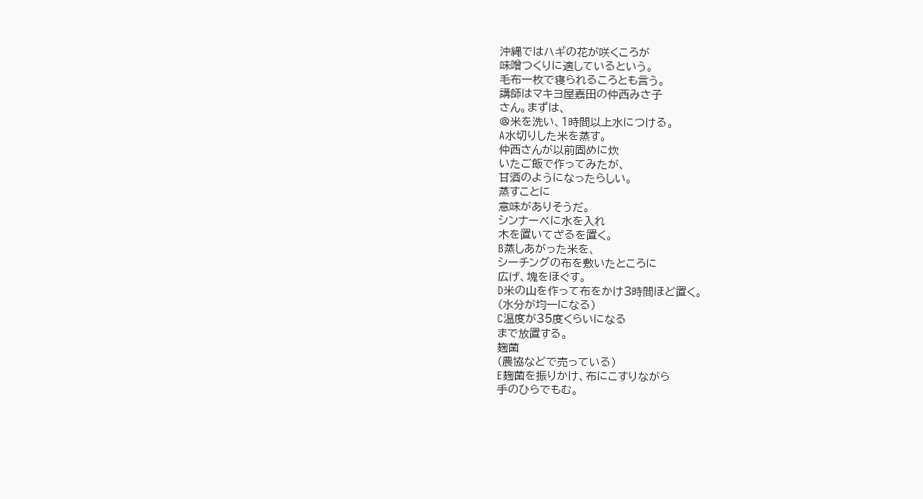沖縄ではハギの花が咲くころが
味噌つくりに適しているという。
毛布一枚で寝られるころとも言う。
講師はマキヨ屋嘉田の仲西みさ子
さん。まずは、
@米を洗い、1時間以上水につける。
A水切りした米を蒸す。
仲西さんが以前固めに炊
いたご飯で作ってみたが、
甘酒のようになったらしい。
蒸すことに
意味がありそうだ。
シンナーベに水を入れ
木を置いてざるを置く。
B蒸しあがった米を、
シーチングの布を敷いたところに
広げ、塊をほぐす。
D米の山を作って布をかけ3時間ほど置く。
(水分が均一になる)
C温度が35度くらいになる
まで放置する。
麹菌
(農協などで売っている)
E麹菌を振りかけ、布にこすりながら
手のひらでもむ。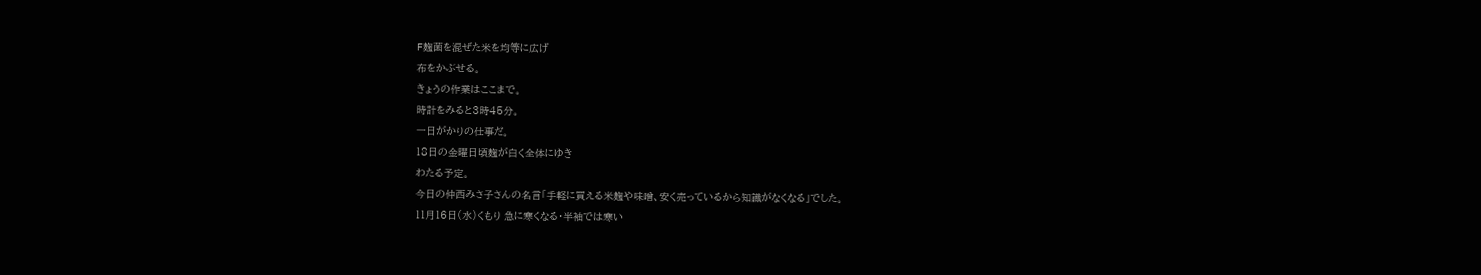F麹菌を混ぜた米を均等に広げ
布をかぶせる。
きょうの作業はここまで。
時計をみると3時45分。
一日がかりの仕事だ。
18日の金曜日頃麹が白く全体にゆき
わたる予定。
今日の仲西みさ子さんの名言「手軽に買える米麹や味噌、安く売っているから知識がなくなる」でした。
11月16日(水)くもり 急に寒くなる・半袖では寒い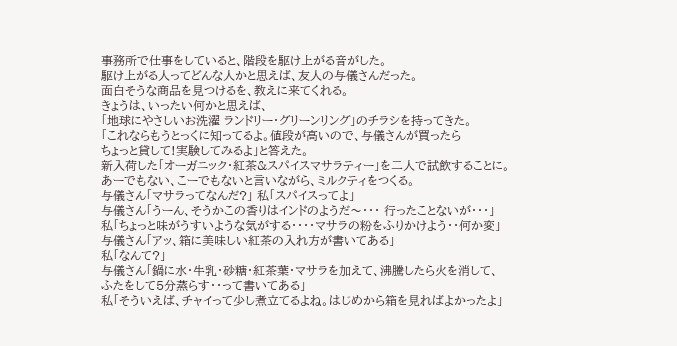事務所で仕事をしていると、階段を駆け上がる音がした。
駆け上がる人ってどんな人かと思えば、友人の与儀さんだった。
面白そうな商品を見つけるを、教えに来てくれる。
きょうは、いったい何かと思えば、
「地球にやさしいお洗濯 ランドリー・グリーンリング」のチラシを持ってきた。
「これならもうとっくに知ってるよ。値段が高いので、与儀さんが買ったら
ちょっと貸して!実験してみるよ」と答えた。
新入荷した「オーガニック・紅茶&スパイスマサラティー」を二人で試飲することに。
あーでもない、こーでもないと言いながら、ミルクティをつくる。
与儀さん「マサラってなんだ?」 私「スパイスってよ」
与儀さん「うーん、そうかこの香りはインドのようだ〜・・・ 行ったことないが・・・」
私「ちょっと味がうすいような気がする・・・・マサラの粉をふりかけよう・・何か変」
与儀さん「アッ、箱に美味しい紅茶の入れ方が書いてある」
私「なんて?」
与儀さん「鍋に水・牛乳・砂糖・紅茶葉・マサラを加えて、沸騰したら火を消して、
ふたをして5分蒸らす・・って書いてある」
私「そういえば、チャイって少し煮立てるよね。はじめから箱を見ればよかったよ」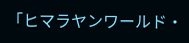「ヒマラヤンワールド・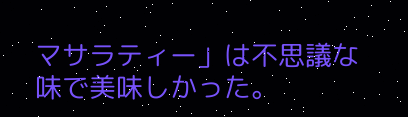マサラティー」は不思議な味で美味しかった。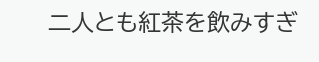二人とも紅茶を飲みすぎ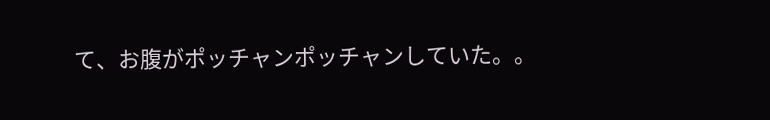て、お腹がポッチャンポッチャンしていた。。